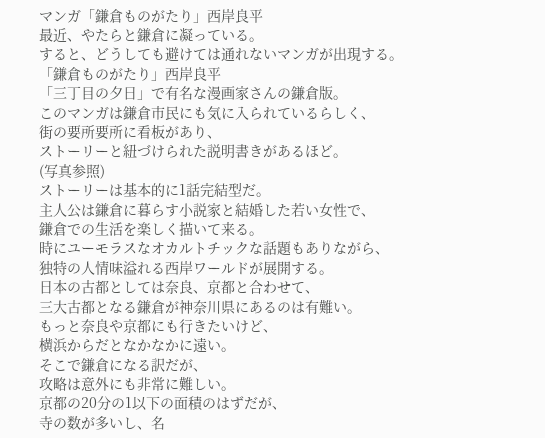マンガ「鎌倉ものがたり」西岸良平
最近、やたらと鎌倉に凝っている。
すると、どうしても避けては通れないマンガが出現する。
「鎌倉ものがたり」西岸良平
「三丁目の夕日」で有名な漫画家さんの鎌倉版。
このマンガは鎌倉市民にも気に入られているらしく、
街の要所要所に看板があり、
ストーリーと紐づけられた説明書きがあるほど。
(写真参照)
ストーリーは基本的に1話完結型だ。
主人公は鎌倉に暮らす小説家と結婚した若い女性で、
鎌倉での生活を楽しく描いて来る。
時にユーモラスなオカルトチックな話題もありながら、
独特の人情味溢れる西岸ワールドが展開する。
日本の古都としては奈良、京都と合わせて、
三大古都となる鎌倉が神奈川県にあるのは有難い。
もっと奈良や京都にも行きたいけど、
横浜からだとなかなかに遠い。
そこで鎌倉になる訳だが、
攻略は意外にも非常に難しい。
京都の20分の1以下の面積のはずだが、
寺の数が多いし、名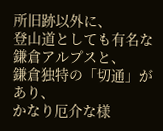所旧跡以外に、
登山道としても有名な鎌倉アルプスと、
鎌倉独特の「切通」があり、
かなり厄介な様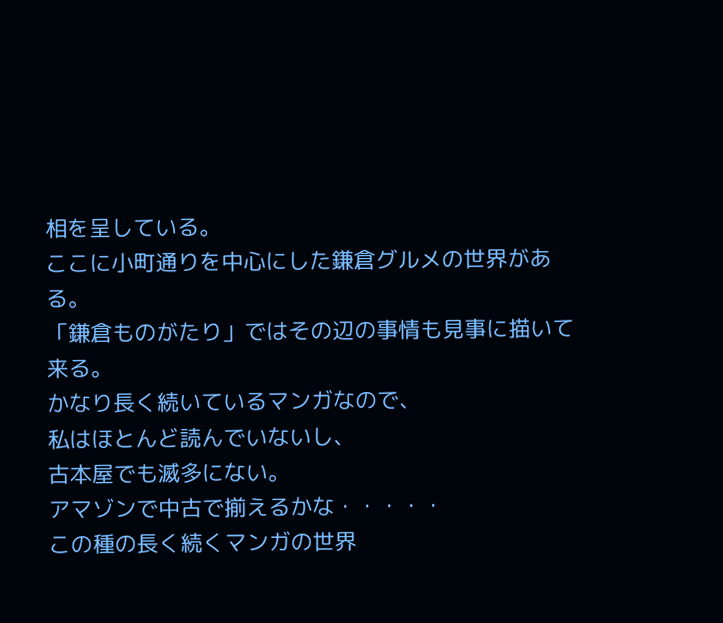相を呈している。
ここに小町通りを中心にした鎌倉グルメの世界がある。
「鎌倉ものがたり」ではその辺の事情も見事に描いて来る。
かなり長く続いているマンガなので、
私はほとんど読んでいないし、
古本屋でも滅多にない。
アマゾンで中古で揃えるかな・・・・・
この種の長く続くマンガの世界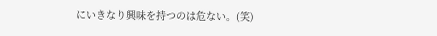にいきなり興味を持つのは危ない。(笑)